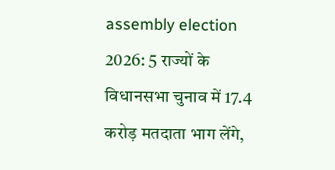assembly election 2026: 5 राज्यों के विधानसभा चुनाव में 17.4 करोड़ मतदाता भाग लेंगे,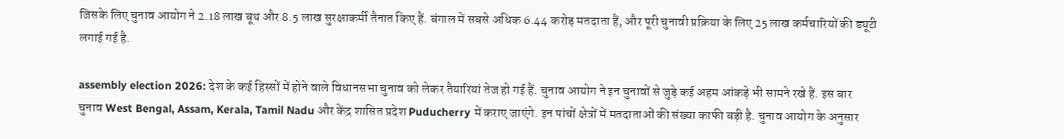जिसके लिए चुनाव आयोग ने 2.18 लाख बूथ और 8.5 लाख सुरक्षाकर्मी तैनात किए हैं. बंगाल में सबसे अधिक 6.44 करोड़ मतदाता हैं, और पूरी चुनावी प्रक्रिया के लिए 25 लाख कर्मचारियों की ड्यूटी लगाई गई है.

assembly election 2026: देश के कई हिस्सों में होने वाले विधानसभा चुनाव को लेकर तैयारियां तेज हो गई हैं. चुनाव आयोग ने इन चुनावों से जुड़े कई अहम आंकड़े भी सामने रखे हैं. इस बार चुनाव West Bengal, Assam, Kerala, Tamil Nadu और केंद्र शासित प्रदेश Puducherry में कराए जाएंगे. इन पांचों क्षेत्रों में मतदाताओं की संख्या काफी बड़ी है. चुनाव आयोग के अनुसार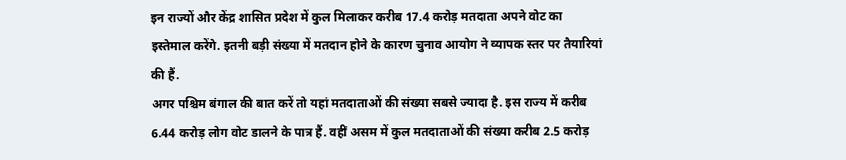इन राज्यों और केंद्र शासित प्रदेश में कुल मिलाकर करीब 17.4 करोड़ मतदाता अपने वोट का इस्तेमाल करेंगे. इतनी बड़ी संख्या में मतदान होने के कारण चुनाव आयोग ने व्यापक स्तर पर तैयारियां की हैं.
अगर पश्चिम बंगाल की बात करें तो यहां मतदाताओं की संख्या सबसे ज्यादा है. इस राज्य में करीब 6.44 करोड़ लोग वोट डालने के पात्र हैं. वहीं असम में कुल मतदाताओं की संख्या करीब 2.5 करोड़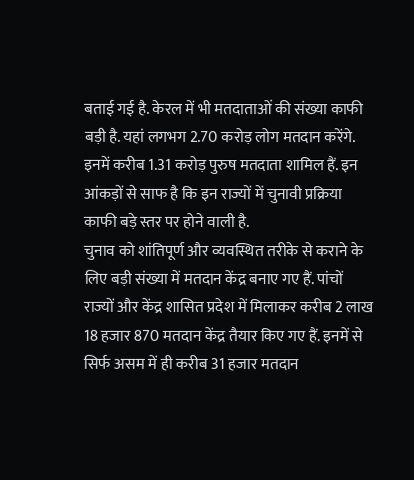बताई गई है. केरल में भी मतदाताओं की संख्या काफी बड़ी है. यहां लगभग 2.70 करोड़ लोग मतदान करेंगे. इनमें करीब 1.31 करोड़ पुरुष मतदाता शामिल हैं. इन आंकड़ों से साफ है कि इन राज्यों में चुनावी प्रक्रिया काफी बड़े स्तर पर होने वाली है.
चुनाव को शांतिपूर्ण और व्यवस्थित तरीके से कराने के लिए बड़ी संख्या में मतदान केंद्र बनाए गए हैं. पांचों राज्यों और केंद्र शासित प्रदेश में मिलाकर करीब 2 लाख 18 हजार 870 मतदान केंद्र तैयार किए गए हैं. इनमें से सिर्फ असम में ही करीब 31 हजार मतदान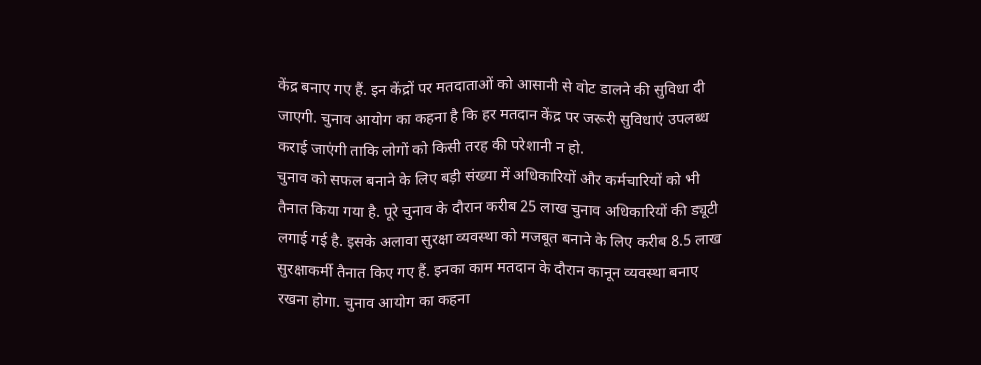केंद्र बनाए गए हैं. इन केंद्रों पर मतदाताओं को आसानी से वोट डालने की सुविधा दी जाएगी. चुनाव आयोग का कहना है कि हर मतदान केंद्र पर जरूरी सुविधाएं उपलब्ध कराई जाएंगी ताकि लोगों को किसी तरह की परेशानी न हो.
चुनाव को सफल बनाने के लिए बड़ी संख्या में अधिकारियों और कर्मचारियों को भी तैनात किया गया है. पूरे चुनाव के दौरान करीब 25 लाख चुनाव अधिकारियों की ड्यूटी लगाई गई है. इसके अलावा सुरक्षा व्यवस्था को मजबूत बनाने के लिए करीब 8.5 लाख सुरक्षाकर्मी तैनात किए गए हैं. इनका काम मतदान के दौरान कानून व्यवस्था बनाए रखना होगा. चुनाव आयोग का कहना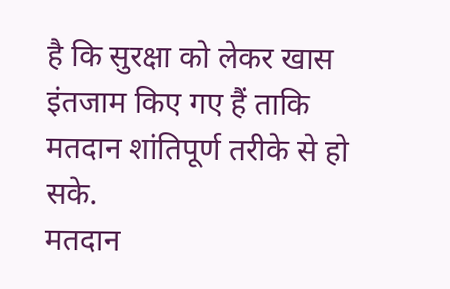है कि सुरक्षा को लेकर खास इंतजाम किए गए हैं ताकि मतदान शांतिपूर्ण तरीके से हो सके.
मतदान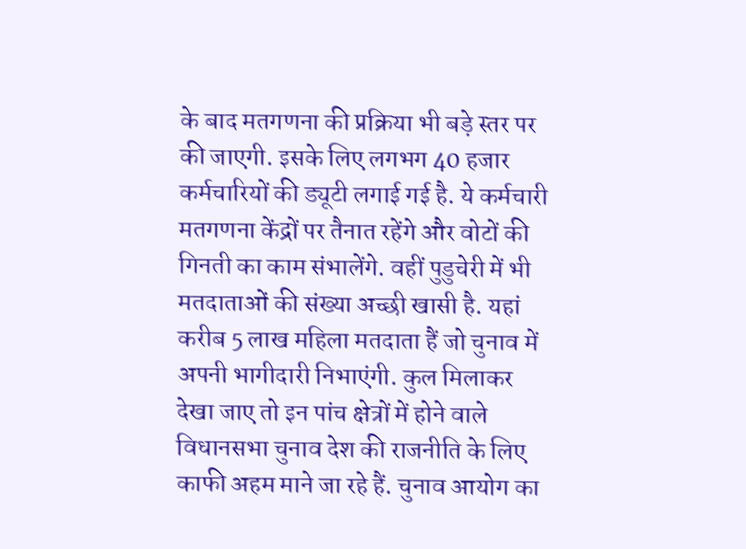के बाद मतगणना की प्रक्रिया भी बड़े स्तर पर की जाएगी. इसके लिए लगभग 40 हजार कर्मचारियों की ड्यूटी लगाई गई है. ये कर्मचारी मतगणना केंद्रों पर तैनात रहेंगे और वोटों की गिनती का काम संभालेंगे. वहीं पुडुचेरी में भी मतदाताओं की संख्या अच्छी खासी है. यहां करीब 5 लाख महिला मतदाता हैं जो चुनाव में अपनी भागीदारी निभाएंगी. कुल मिलाकर देखा जाए तो इन पांच क्षेत्रों में होने वाले विधानसभा चुनाव देश की राजनीति के लिए काफी अहम माने जा रहे हैं. चुनाव आयोग का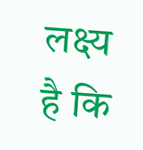लक्ष्य है कि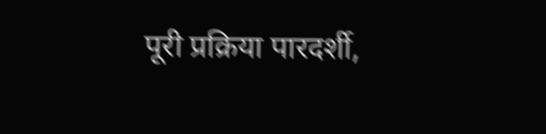पूरी प्रक्रिया पारदर्शी,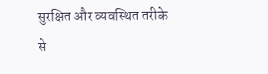सुरक्षित और व्यवस्थित तरीके से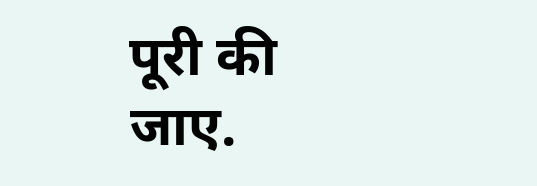पूरी की जाए.